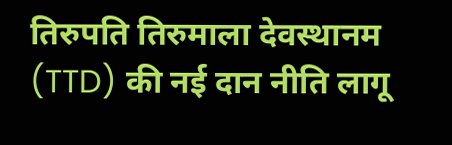तिरुपति तिरुमाला देवस्थानम (TTD) की नई दान नीति लागू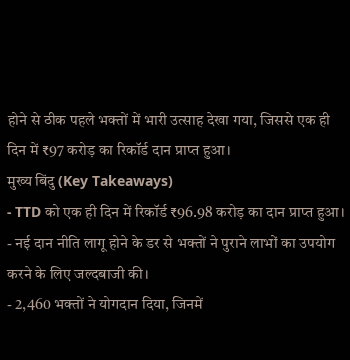होने से ठीक पहले भक्तों में भारी उत्साह देखा गया, जिससे एक ही दिन में ₹97 करोड़ का रिकॉर्ड दान प्राप्त हुआ।
मुख्य बिंदु (Key Takeaways)
- TTD को एक ही दिन में रिकॉर्ड ₹96.98 करोड़ का दान प्राप्त हुआ।
- नई दान नीति लागू होने के डर से भक्तों ने पुराने लाभों का उपयोग करने के लिए जल्दबाजी की।
- 2,460 भक्तों ने योगदान दिया, जिनमें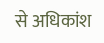से अधिकांश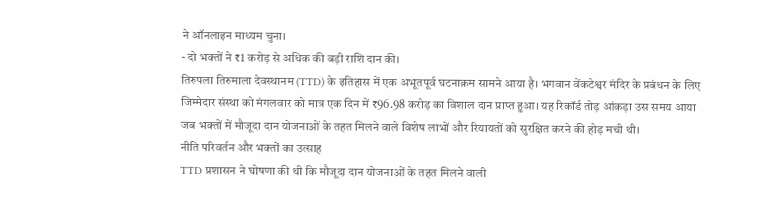ने ऑनलाइन माध्यम चुना।
- दो भक्तों ने ₹1 करोड़ से अधिक की बड़ी राशि दान की।
तिरुपला तिरुमाला देवस्थानम (TTD) के इतिहास में एक अभूतपूर्व घटनाक्रम सामने आया है। भगवान वेंकटेश्वर मंदिर के प्रबंधन के लिए जिम्मेदार संस्था को मंगलवार को मात्र एक दिन में ₹96.98 करोड़ का विशाल दान प्राप्त हुआ। यह रिकॉर्ड तोड़ आंकड़ा उस समय आया जब भक्तों में मौजूदा दान योजनाओं के तहत मिलने वाले विशेष लाभों और रियायतों को सुरक्षित करने की होड़ मची थी।
नीति परिवर्तन और भक्तों का उत्साह
TTD प्रशासन ने घोषणा की थी कि मौजूदा दान योजनाओं के तहत मिलने वाली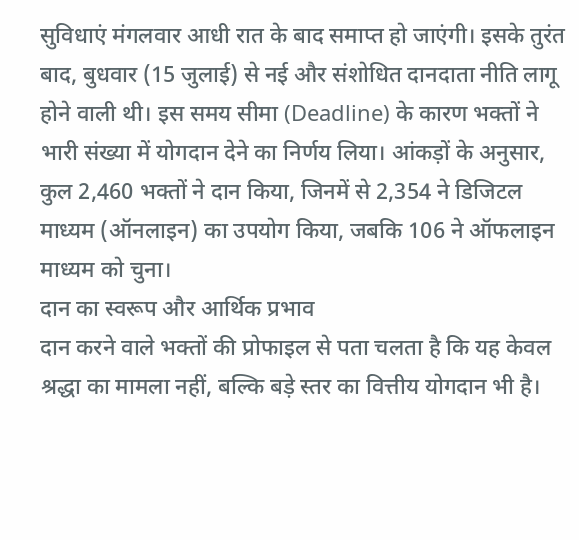सुविधाएं मंगलवार आधी रात के बाद समाप्त हो जाएंगी। इसके तुरंत बाद, बुधवार (15 जुलाई) से नई और संशोधित दानदाता नीति लागू होने वाली थी। इस समय सीमा (Deadline) के कारण भक्तों ने भारी संख्या में योगदान देने का निर्णय लिया। आंकड़ों के अनुसार, कुल 2,460 भक्तों ने दान किया, जिनमें से 2,354 ने डिजिटल माध्यम (ऑनलाइन) का उपयोग किया, जबकि 106 ने ऑफलाइन माध्यम को चुना।
दान का स्वरूप और आर्थिक प्रभाव
दान करने वाले भक्तों की प्रोफाइल से पता चलता है कि यह केवल श्रद्धा का मामला नहीं, बल्कि बड़े स्तर का वित्तीय योगदान भी है।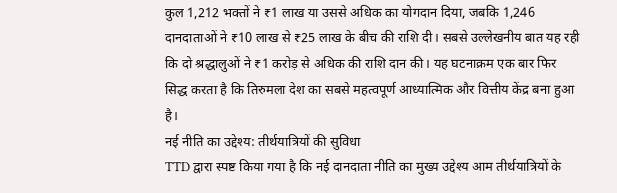कुल 1,212 भक्तों ने ₹1 लाख या उससे अधिक का योगदान दिया, जबकि 1,246 दानदाताओं ने ₹10 लाख से ₹25 लाख के बीच की राशि दी। सबसे उल्लेखनीय बात यह रही कि दो श्रद्धालुओं ने ₹1 करोड़ से अधिक की राशि दान की। यह घटनाक्रम एक बार फिर सिद्ध करता है कि तिरुमला देश का सबसे महत्वपूर्ण आध्यात्मिक और वित्तीय केंद्र बना हुआ है।
नई नीति का उद्देश्य: तीर्थयात्रियों की सुविधा
TTD द्वारा स्पष्ट किया गया है कि नई दानदाता नीति का मुख्य उद्देश्य आम तीर्थयात्रियों के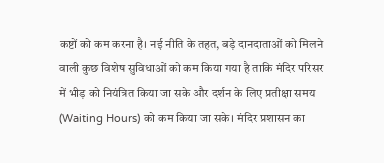कष्टों को कम करना है। नई नीति के तहत, बड़े दानदाताओं को मिलने वाली कुछ विशेष सुविधाओं को कम किया गया है ताकि मंदिर परिसर में भीड़ को नियंत्रित किया जा सके और दर्शन के लिए प्रतीक्षा समय (Waiting Hours) को कम किया जा सके। मंदिर प्रशासन का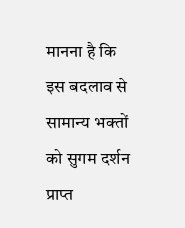मानना है कि इस बदलाव से सामान्य भक्तों को सुगम दर्शन प्राप्त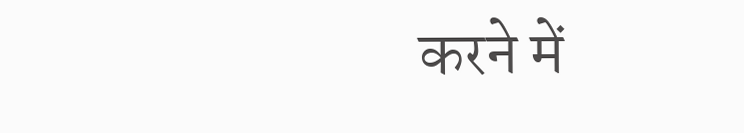करने में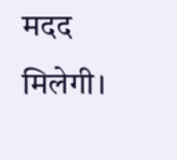मदद मिलेगी।